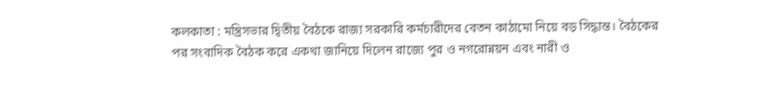কলকাতা : মন্ত্রিসভার দ্বিতীয় বৈঠকে রাজ্য সরকারি কর্মচারীদের বেতন কাঠামো নিয়ে বড় সিদ্ধান্ত। বৈঠকের পর সংবাদিক বৈঠক করে একথা জানিয়ে দিলেন রাজ্যে পুর ও নগরোন্নয়ন এবং নারী ও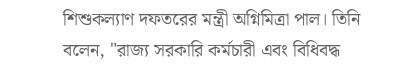শিশুকল্যাণ দফতরের মন্ত্রী অগ্নিমিত্রা পাল। তিনি বলেন, "রাজ্য সরকারি কর্মচারী এবং বিধিবদ্ধ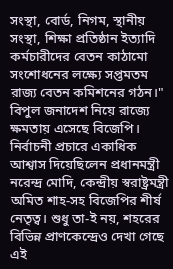সংস্থা, বোর্ড, নিগম, স্থানীয় সংস্থা, শিক্ষা প্রতিষ্ঠান ইত্যাদি কর্মচারীদের বেতন কাঠামো সংশোধনের লক্ষ্যে সপ্তমতম রাজ্য বেতন কমিশনের গঠন।"
বিপুল জনাদেশ নিয়ে রাজ্যে ক্ষমতায় এসেছে বিজেপি। নির্বাচনী প্রচারে একাধিক আশ্বাস দিয়েছিলেন প্রধানমন্ত্রী নরেন্দ্র মোদি, কেন্দ্রীয় স্বরাষ্ট্রমন্ত্রী অমিত শাহ-সহ বিজেপির শীর্ষ নেতৃত্ব। শুধু তা-ই নয়, শহরের বিভিন্ন প্রাণকেন্দ্রেও দেখা গেছে এই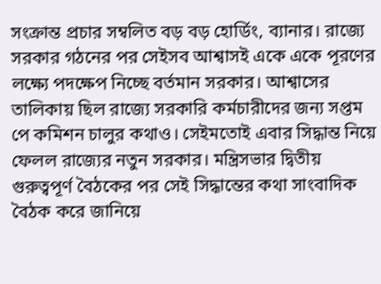সংক্রান্ত প্রচার সম্বলিত বড় বড় হোর্ডিং, ব্যানার। রাজ্যে সরকার গঠনের পর সেইসব আশ্বাসই একে একে পূরণের লক্ষ্যে পদক্ষেপ নিচ্ছে বর্তমান সরকার। আশ্বাসের তালিকায় ছিল রাজ্যে সরকারি কর্মচারীদের জন্য সপ্তম পে কমিশন চালুর কথাও। সেইমতোই এবার সিদ্ধান্ত নিয়ে ফেলল রাজ্যের নতুন সরকার। মন্ত্রিসভার দ্বিতীয় গুরুত্বপূর্ণ বৈঠকের পর সেই সিদ্ধান্তের কথা সাংবাদিক বৈঠক করে জানিয়ে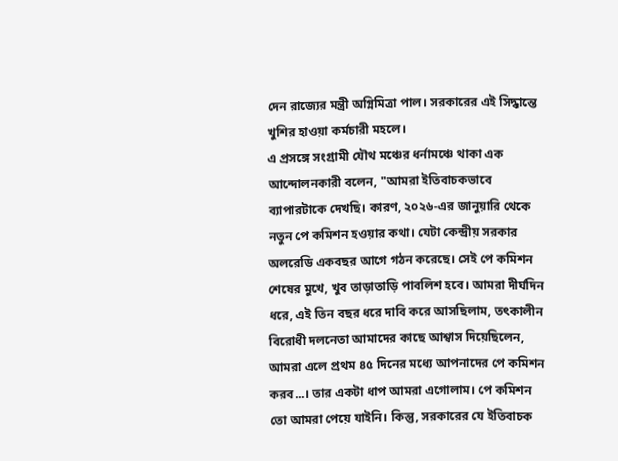দেন রাজ্যের মন্ত্রী অগ্নিমিত্রা পাল। সরকারের এই সিদ্ধান্তে খুশির হাওয়া কর্মচারী মহলে।
এ প্রসঙ্গে সংগ্রামী যৌথ মঞ্চের ধর্নামঞ্চে থাকা এক আন্দোলনকারী বলেন, "আমরা ইতিবাচকভাবে ব্যাপারটাকে দেখছি। কারণ, ২০২৬-এর জানুয়ারি থেকে নতুন পে কমিশন হওয়ার কথা। যেটা কেন্দ্রীয় সরকার অলরেডি একবছর আগে গঠন করেছে। সেই পে কমিশন শেষের মুখে, খুব তাড়াতাড়ি পাবলিশ হবে। আমরা দীর্ঘদিন ধরে, এই তিন বছর ধরে দাবি করে আসছিলাম, তৎকালীন বিরোধী দলনেতা আমাদের কাছে আশ্বাস দিয়েছিলেন, আমরা এলে প্রথম ৪৫ দিনের মধ্যে আপনাদের পে কমিশন করব...। তার একটা ধাপ আমরা এগোলাম। পে কমিশন তো আমরা পেয়ে যাইনি। কিন্তু, সরকারের যে ইতিবাচক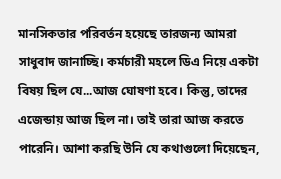মানসিকতার পরিবর্তন হয়েছে তারজন্য আমরা সাধুবাদ জানাচ্ছি। কর্মচারী মহলে ডিএ নিয়ে একটা বিষয় ছিল যে...আজ ঘোষণা হবে। কিন্তু, তাদের এজেন্ডায় আজ ছিল না। তাই তারা আজ করতে পারেনি। আশা করছি উনি যে কথাগুলো দিয়েছেন,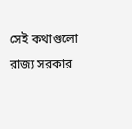সেই কথাগুলো রাজ্য সরকার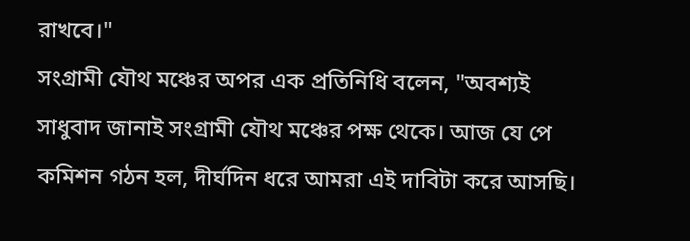রাখবে।"
সংগ্রামী যৌথ মঞ্চের অপর এক প্রতিনিধি বলেন, "অবশ্যই সাধুবাদ জানাই সংগ্রামী যৌথ মঞ্চের পক্ষ থেকে। আজ যে পে কমিশন গঠন হল, দীর্ঘদিন ধরে আমরা এই দাবিটা করে আসছি।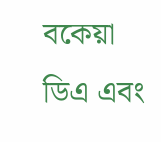বকেয়া ডিএ এবং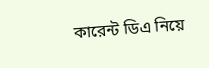কারেন্ট ডিএ নিয়ে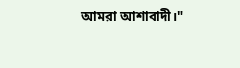আমরা আশাবাদী।"